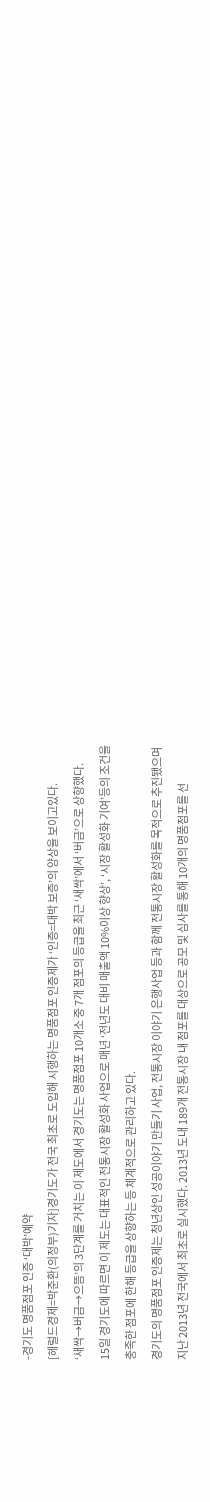-경기도 명품점포 인증 ‘대박’예약
[헤럴드경제=박준환(의정부)기자]경기도가 전국 최초로 도입해 시행하는 명품점포 인증제가 ‘인증=대박 보증’의 양상을 보이고있다.
‘새싹→버금→으뜸’의 3단계를 거치는 이 제도에서 경기도는 명품점포 10개소 중 7개 점포의 등급을 최근 ‘새싹’에서 ‘버금’으로 상향했다.
15일 경기도에 따르면 이 제도는 대표적인 전통시장 활성화 사업으로 매년 ‘전년도 대비 매출액 10%이상 향상’, ‘시장 활성화 기여’등의 조건을 충족한 점포에 한해 등급을 상향하는 등 체계적으로 관리하고 있다.
경기도의 명품점포 인증제는 청년상인 성공이야기 만들기 사업, 전통시장 이야기 은행사업 등과 함께 전통시장 활성화를 목적으로 추진됐으며 지난 2013년 전국에서 최초로 실시했다. 2013년 도내 189개 전통시장 내 점포를 대상으로 공모 및 심사를 통해 10개의 명품점포를 선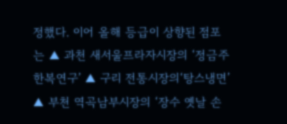정했다. 이어 올해 등급이 상향된 점포는 ▲ 과천 새서울프라자시장의 ‘정금주 한복연구’ ▲ 구리 전통시장의‘탕스냉면’ ▲ 부천 역곡남부시장의 ‘장수 옛날 손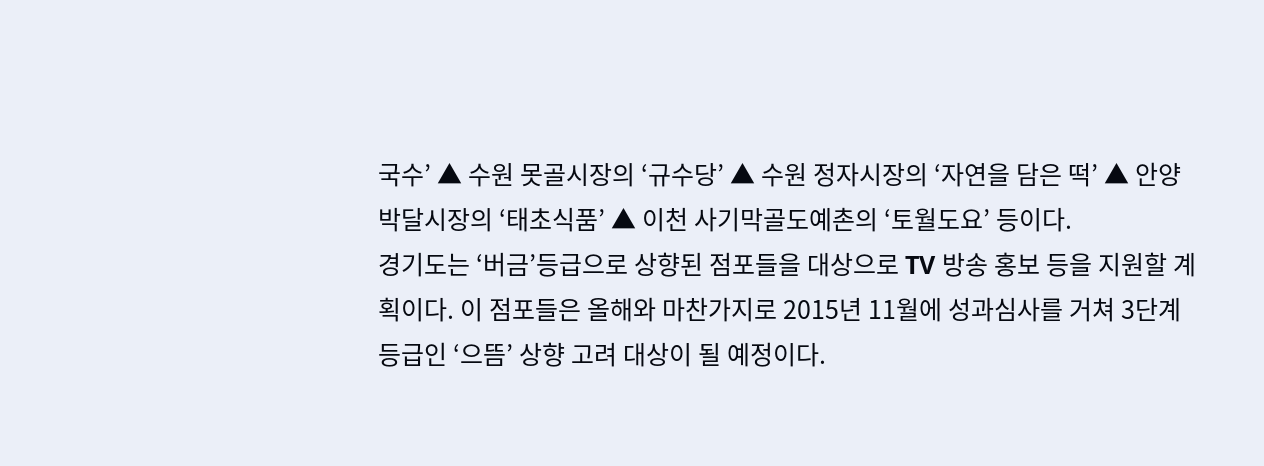국수’ ▲ 수원 못골시장의 ‘규수당’ ▲ 수원 정자시장의 ‘자연을 담은 떡’ ▲ 안양 박달시장의 ‘태초식품’ ▲ 이천 사기막골도예촌의 ‘토월도요’ 등이다.
경기도는 ‘버금’등급으로 상향된 점포들을 대상으로 TV 방송 홍보 등을 지원할 계획이다. 이 점포들은 올해와 마찬가지로 2015년 11월에 성과심사를 거쳐 3단계 등급인 ‘으뜸’ 상향 고려 대상이 될 예정이다.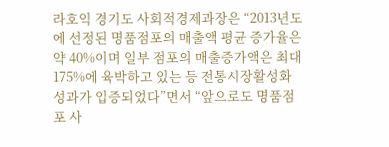라호익 경기도 사회적경제과장은 “2013년도에 선정된 명품점포의 매출액 평균 증가율은 약 40%이며 일부 점포의 매출증가액은 최대 175%에 육박하고 있는 등 전통시장활성화 성과가 입증되었다”면서 “앞으로도 명품점포 사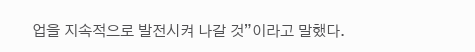업을 지속적으로 발전시켜 나갈 것”이라고 말했다.